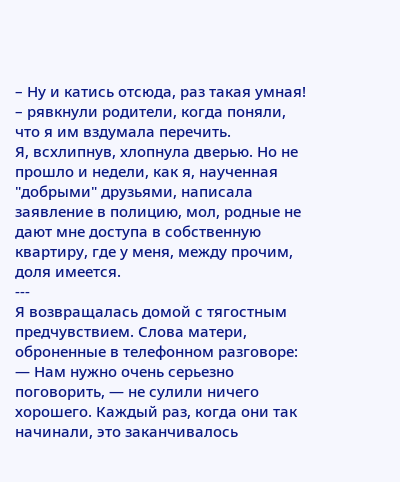– Ну и катись отсюда, раз такая умная! – рявкнули родители, когда поняли, что я им вздумала перечить.
Я, всхлипнув, хлопнула дверью. Но не прошло и недели, как я, наученная "добрыми" друзьями, написала заявление в полицию, мол, родные не дают мне доступа в собственную квартиру, где у меня, между прочим, доля имеется.
---
Я возвращалась домой с тягостным предчувствием. Слова матери, оброненные в телефонном разговоре:
— Нам нужно очень серьезно поговорить, — не сулили ничего хорошего. Каждый раз, когда они так начинали, это заканчивалось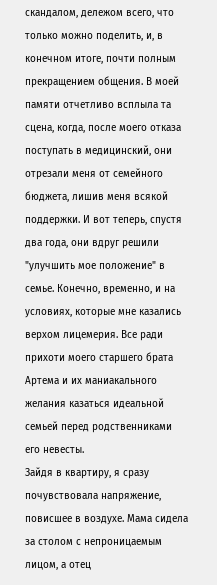скандалом, дележом всего, что только можно поделить, и, в конечном итоге, почти полным прекращением общения. В моей памяти отчетливо всплыла та сцена, когда, после моего отказа поступать в медицинский, они отрезали меня от семейного бюджета, лишив меня всякой поддержки. И вот теперь, спустя два года, они вдруг решили "улучшить мое положение" в семье. Конечно, временно, и на условиях, которые мне казались верхом лицемерия. Все ради прихоти моего старшего брата Артема и их маниакального желания казаться идеальной семьей перед родственниками его невесты.
Зайдя в квартиру, я сразу почувствовала напряжение, повисшее в воздухе. Мама сидела за столом с непроницаемым лицом, а отец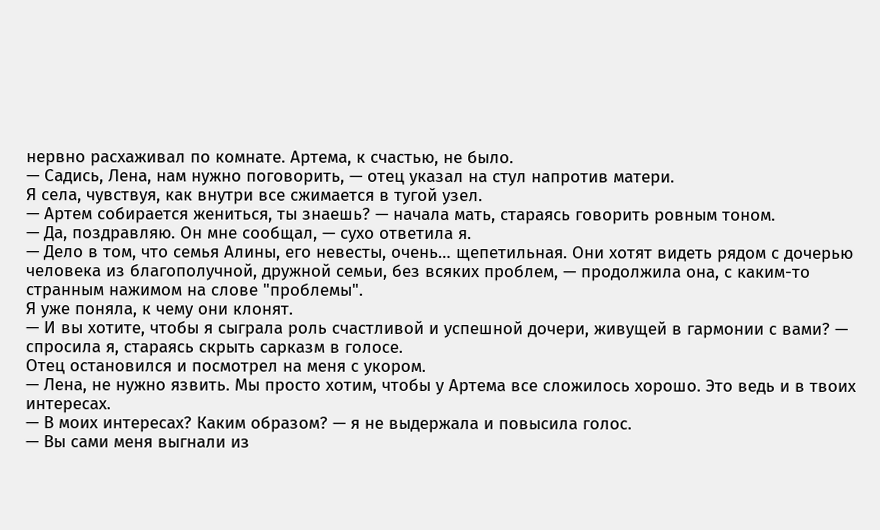нервно расхаживал по комнате. Артема, к счастью, не было.
— Садись, Лена, нам нужно поговорить, — отец указал на стул напротив матери.
Я села, чувствуя, как внутри все сжимается в тугой узел.
— Артем собирается жениться, ты знаешь? — начала мать, стараясь говорить ровным тоном.
— Да, поздравляю. Он мне сообщал, — сухо ответила я.
— Дело в том, что семья Алины, его невесты, очень… щепетильная. Они хотят видеть рядом с дочерью человека из благополучной, дружной семьи, без всяких проблем, — продолжила она, с каким-то странным нажимом на слове "проблемы".
Я уже поняла, к чему они клонят.
— И вы хотите, чтобы я сыграла роль счастливой и успешной дочери, живущей в гармонии с вами? — спросила я, стараясь скрыть сарказм в голосе.
Отец остановился и посмотрел на меня с укором.
— Лена, не нужно язвить. Мы просто хотим, чтобы у Артема все сложилось хорошо. Это ведь и в твоих интересах.
— В моих интересах? Каким образом? — я не выдержала и повысила голос.
— Вы сами меня выгнали из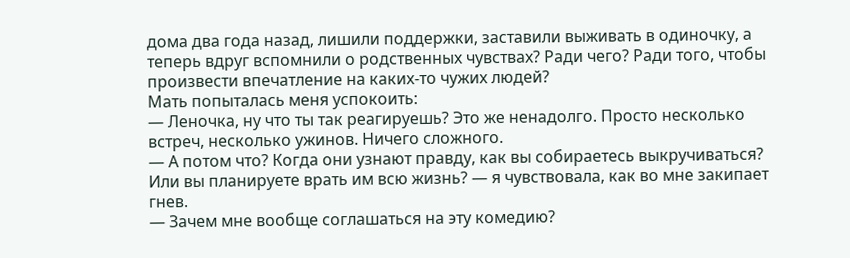дома два года назад, лишили поддержки, заставили выживать в одиночку, а теперь вдруг вспомнили о родственных чувствах? Ради чего? Ради того, чтобы произвести впечатление на каких-то чужих людей?
Мать попыталась меня успокоить:
— Леночка, ну что ты так реагируешь? Это же ненадолго. Просто несколько встреч, несколько ужинов. Ничего сложного.
— А потом что? Когда они узнают правду, как вы собираетесь выкручиваться? Или вы планируете врать им всю жизнь? — я чувствовала, как во мне закипает гнев.
— Зачем мне вообще соглашаться на эту комедию?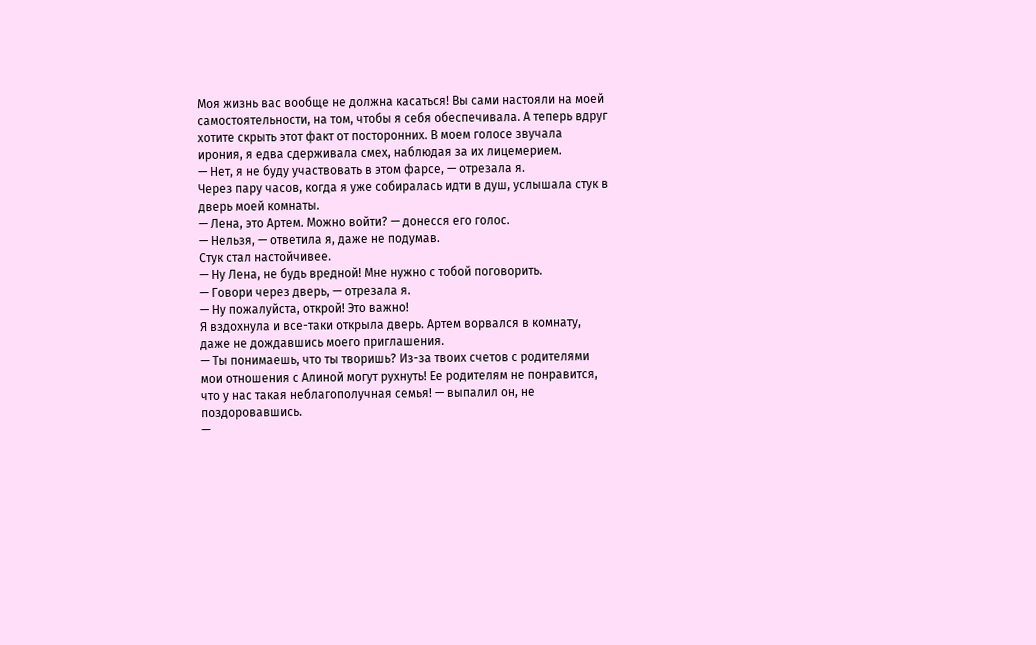Моя жизнь вас вообще не должна касаться! Вы сами настояли на моей самостоятельности, на том, чтобы я себя обеспечивала. А теперь вдруг хотите скрыть этот факт от посторонних. В моем голосе звучала ирония, я едва сдерживала смех, наблюдая за их лицемерием.
— Нет, я не буду участвовать в этом фарсе, — отрезала я.
Через пару часов, когда я уже собиралась идти в душ, услышала стук в дверь моей комнаты.
— Лена, это Артем. Можно войти? — донесся его голос.
— Нельзя, — ответила я, даже не подумав.
Стук стал настойчивее.
— Ну Лена, не будь вредной! Мне нужно с тобой поговорить.
— Говори через дверь, — отрезала я.
— Ну пожалуйста, открой! Это важно!
Я вздохнула и все-таки открыла дверь. Артем ворвался в комнату, даже не дождавшись моего приглашения.
— Ты понимаешь, что ты творишь? Из-за твоих счетов с родителями мои отношения с Алиной могут рухнуть! Ее родителям не понравится, что у нас такая неблагополучная семья! — выпалил он, не поздоровавшись.
—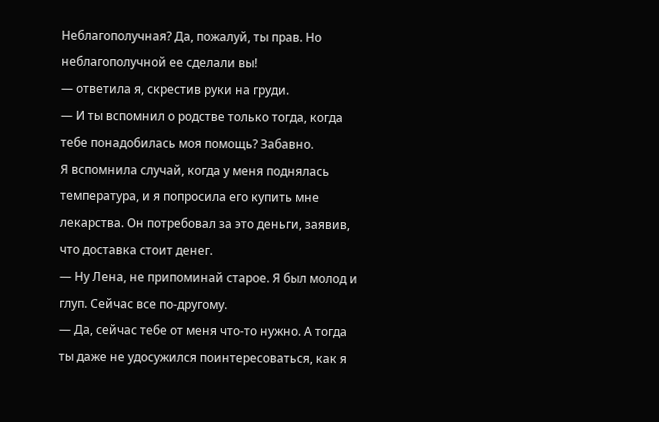Неблагополучная? Да, пожалуй, ты прав. Но неблагополучной ее сделали вы!
— ответила я, скрестив руки на груди.
— И ты вспомнил о родстве только тогда, когда тебе понадобилась моя помощь? Забавно.
Я вспомнила случай, когда у меня поднялась температура, и я попросила его купить мне лекарства. Он потребовал за это деньги, заявив, что доставка стоит денег.
— Ну Лена, не припоминай старое. Я был молод и глуп. Сейчас все по-другому.
— Да, сейчас тебе от меня что-то нужно. А тогда ты даже не удосужился поинтересоваться, как я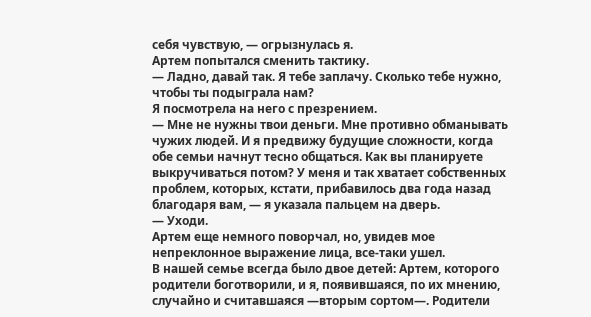себя чувствую, — огрызнулась я.
Артем попытался сменить тактику.
— Ладно, давай так. Я тебе заплачу. Сколько тебе нужно, чтобы ты подыграла нам?
Я посмотрела на него с презрением.
— Мне не нужны твои деньги. Мне противно обманывать чужих людей. И я предвижу будущие сложности, когда обе семьи начнут тесно общаться. Как вы планируете выкручиваться потом? У меня и так хватает собственных проблем, которых, кстати, прибавилось два года назад благодаря вам, — я указала пальцем на дверь.
— Уходи.
Артем еще немного поворчал, но, увидев мое непреклонное выражение лица, все-таки ушел.
В нашей семье всегда было двое детей: Артем, которого родители боготворили, и я, появившаяся, по их мнению, случайно и считавшаяся —вторым сортом—. Родители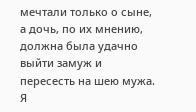мечтали только о сыне, а дочь, по их мнению, должна была удачно выйти замуж и пересесть на шею мужа. Я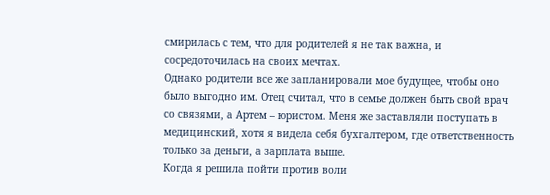смирилась с тем, что для родителей я не так важна, и сосредоточилась на своих мечтах.
Однако родители все же запланировали мое будущее, чтобы оно было выгодно им. Отец считал, что в семье должен быть свой врач со связями, а Артем – юристом. Меня же заставляли поступать в медицинский, хотя я видела себя бухгалтером, где ответственность только за деньги, а зарплата выше.
Когда я решила пойти против воли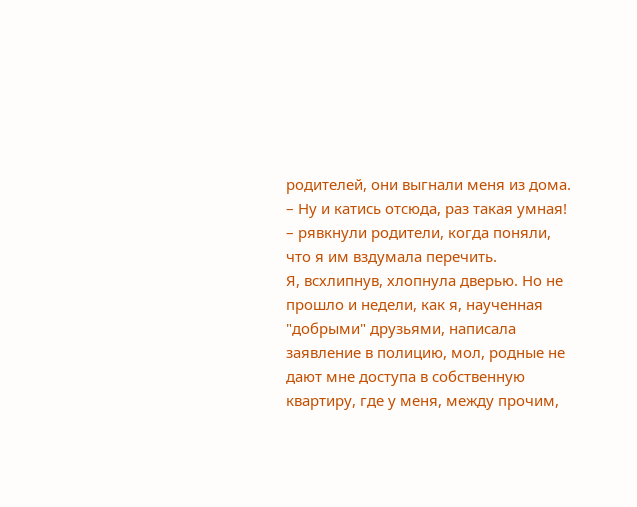родителей, они выгнали меня из дома.
– Ну и катись отсюда, раз такая умная! – рявкнули родители, когда поняли, что я им вздумала перечить.
Я, всхлипнув, хлопнула дверью. Но не прошло и недели, как я, наученная "добрыми" друзьями, написала заявление в полицию, мол, родные не дают мне доступа в собственную квартиру, где у меня, между прочим,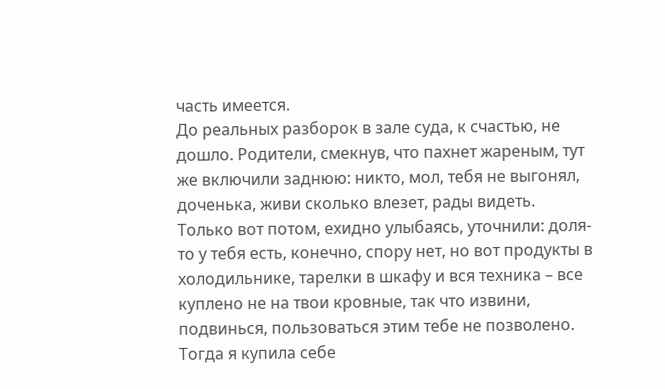часть имеется.
До реальных разборок в зале суда, к счастью, не дошло. Родители, смекнув, что пахнет жареным, тут же включили заднюю: никто, мол, тебя не выгонял, доченька, живи сколько влезет, рады видеть.
Только вот потом, ехидно улыбаясь, уточнили: доля-то у тебя есть, конечно, спору нет, но вот продукты в холодильнике, тарелки в шкафу и вся техника – все куплено не на твои кровные, так что извини, подвинься, пользоваться этим тебе не позволено. Тогда я купила себе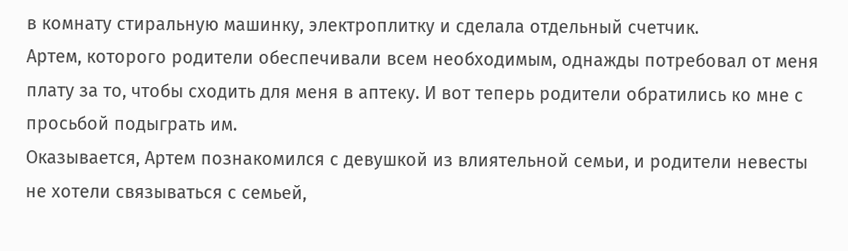в комнату стиральную машинку, электроплитку и сделала отдельный счетчик.
Артем, которого родители обеспечивали всем необходимым, однажды потребовал от меня плату за то, чтобы сходить для меня в аптеку. И вот теперь родители обратились ко мне с просьбой подыграть им.
Оказывается, Артем познакомился с девушкой из влиятельной семьи, и родители невесты не хотели связываться с семьей,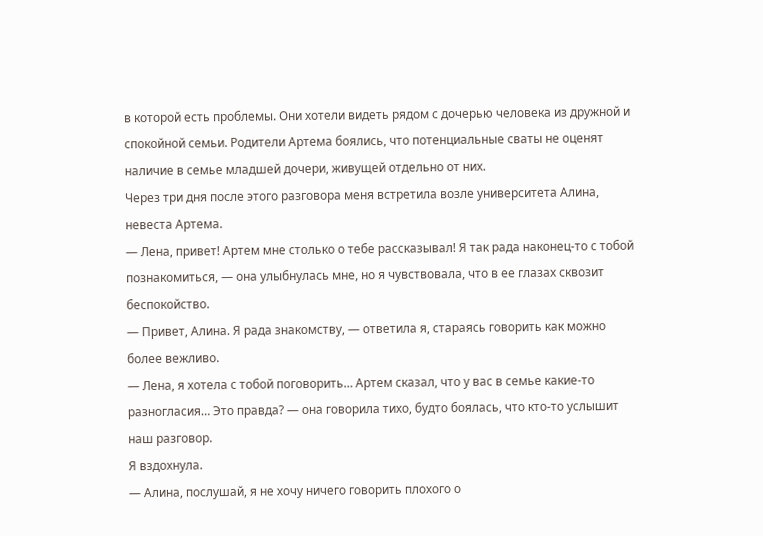в которой есть проблемы. Они хотели видеть рядом с дочерью человека из дружной и спокойной семьи. Родители Артема боялись, что потенциальные сваты не оценят наличие в семье младшей дочери, живущей отдельно от них.
Через три дня после этого разговора меня встретила возле университета Алина, невеста Артема.
— Лена, привет! Артем мне столько о тебе рассказывал! Я так рада наконец-то с тобой познакомиться, — она улыбнулась мне, но я чувствовала, что в ее глазах сквозит беспокойство.
— Привет, Алина. Я рада знакомству, — ответила я, стараясь говорить как можно более вежливо.
— Лена, я хотела с тобой поговорить… Артем сказал, что у вас в семье какие-то разногласия… Это правда? — она говорила тихо, будто боялась, что кто-то услышит наш разговор.
Я вздохнула.
— Алина, послушай, я не хочу ничего говорить плохого о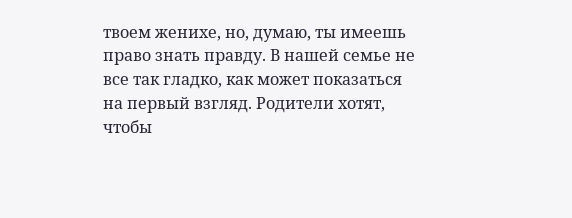твоем женихе, но, думаю, ты имеешь право знать правду. В нашей семье не все так гладко, как может показаться на первый взгляд. Родители хотят, чтобы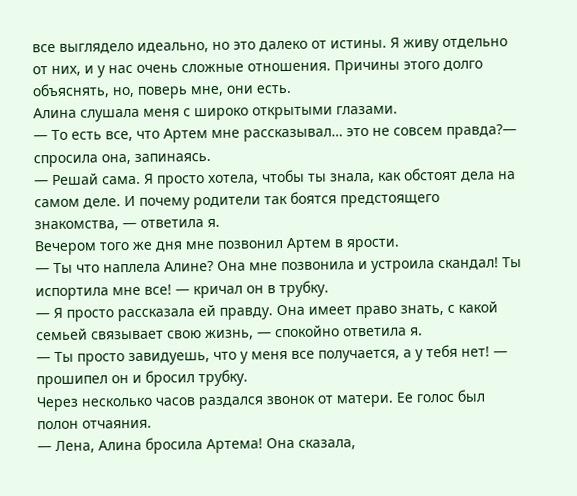все выглядело идеально, но это далеко от истины. Я живу отдельно от них, и у нас очень сложные отношения. Причины этого долго объяснять, но, поверь мне, они есть.
Алина слушала меня с широко открытыми глазами.
— То есть все, что Артем мне рассказывал… это не совсем правда?— спросила она, запинаясь.
— Решай сама. Я просто хотела, чтобы ты знала, как обстоят дела на самом деле. И почему родители так боятся предстоящего знакомства, — ответила я.
Вечером того же дня мне позвонил Артем в ярости.
— Ты что наплела Алине? Она мне позвонила и устроила скандал! Ты испортила мне все! — кричал он в трубку.
— Я просто рассказала ей правду. Она имеет право знать, с какой семьей связывает свою жизнь, — спокойно ответила я.
— Ты просто завидуешь, что у меня все получается, а у тебя нет! — прошипел он и бросил трубку.
Через несколько часов раздался звонок от матери. Ее голос был полон отчаяния.
— Лена, Алина бросила Артема! Она сказала,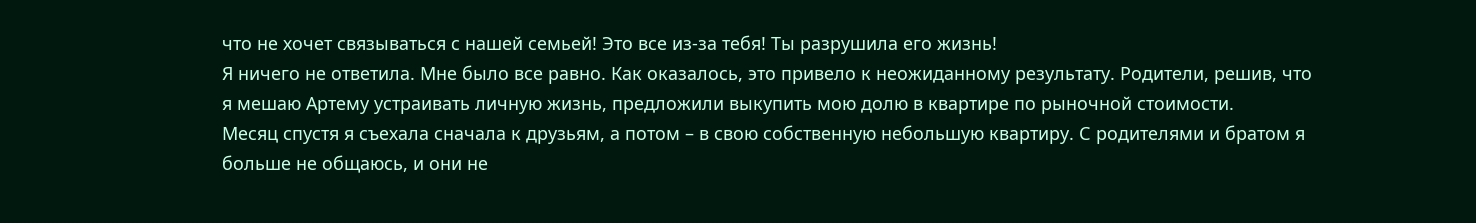что не хочет связываться с нашей семьей! Это все из-за тебя! Ты разрушила его жизнь!
Я ничего не ответила. Мне было все равно. Как оказалось, это привело к неожиданному результату. Родители, решив, что я мешаю Артему устраивать личную жизнь, предложили выкупить мою долю в квартире по рыночной стоимости.
Месяц спустя я съехала сначала к друзьям, а потом – в свою собственную небольшую квартиру. С родителями и братом я больше не общаюсь, и они не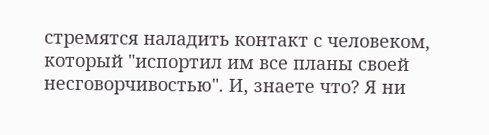стремятся наладить контакт с человеком, который "испортил им все планы своей несговорчивостью". И, знаете что? Я ни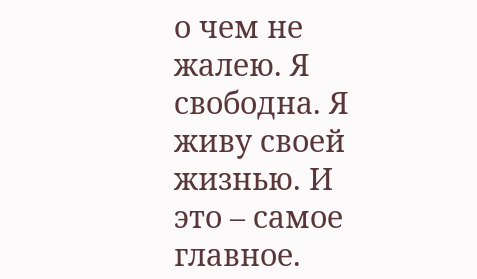о чем не жалею. Я свободна. Я живу своей жизнью. И это – самое главное.